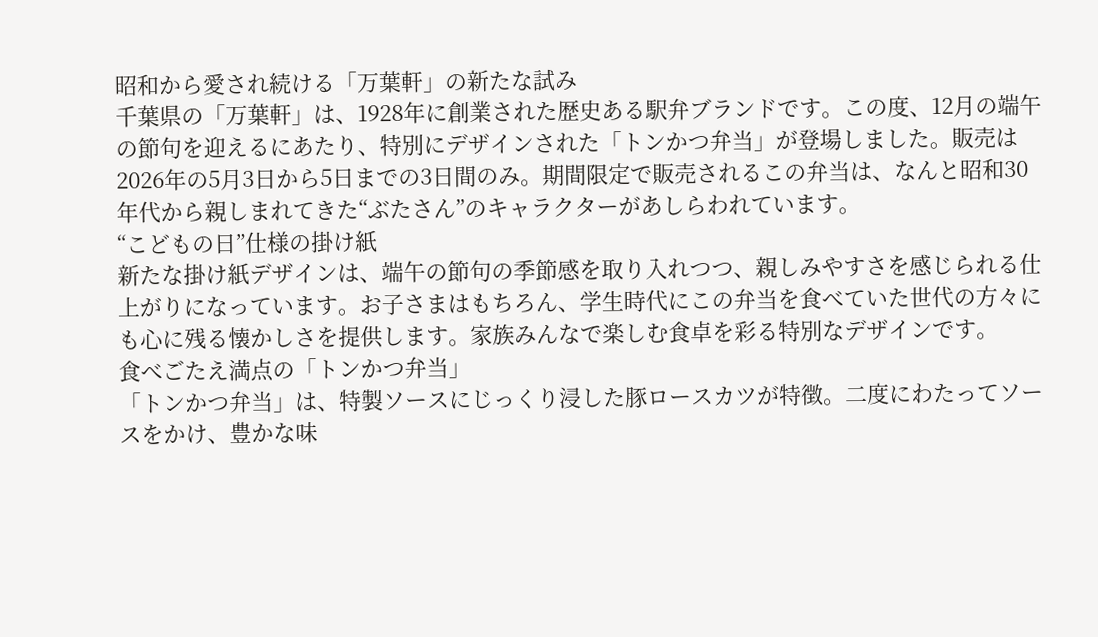昭和から愛され続ける「万葉軒」の新たな試み
千葉県の「万葉軒」は、1928年に創業された歴史ある駅弁ブランドです。この度、12月の端午の節句を迎えるにあたり、特別にデザインされた「トンかつ弁当」が登場しました。販売は2026年の5月3日から5日までの3日間のみ。期間限定で販売されるこの弁当は、なんと昭和30年代から親しまれてきた“ぶたさん”のキャラクターがあしらわれています。
“こどもの日”仕様の掛け紙
新たな掛け紙デザインは、端午の節句の季節感を取り入れつつ、親しみやすさを感じられる仕上がりになっています。お子さまはもちろん、学生時代にこの弁当を食べていた世代の方々にも心に残る懐かしさを提供します。家族みんなで楽しむ食卓を彩る特別なデザインです。
食べごたえ満点の「トンかつ弁当」
「トンかつ弁当」は、特製ソースにじっくり浸した豚ロースカツが特徴。二度にわたってソースをかけ、豊かな味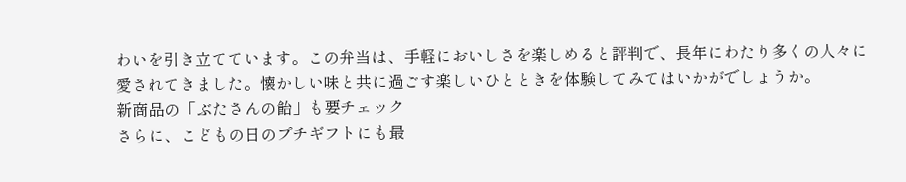わいを引き立てています。この弁当は、手軽においしさを楽しめると評判で、長年にわたり多くの人々に愛されてきました。懐かしい味と共に過ごす楽しいひとときを体験してみてはいかがでしょうか。
新商品の「ぶたさんの飴」も要チェック
さらに、こどもの日のプチギフトにも最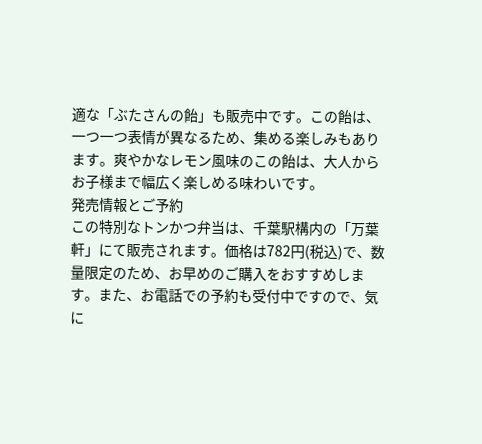適な「ぶたさんの飴」も販売中です。この飴は、一つ一つ表情が異なるため、集める楽しみもあります。爽やかなレモン風味のこの飴は、大人からお子様まで幅広く楽しめる味わいです。
発売情報とご予約
この特別なトンかつ弁当は、千葉駅構内の「万葉軒」にて販売されます。価格は782円(税込)で、数量限定のため、お早めのご購入をおすすめします。また、お電話での予約も受付中ですので、気に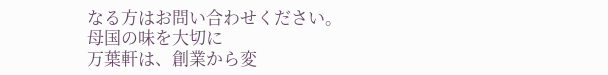なる方はお問い合わせください。
母国の味を大切に
万葉軒は、創業から変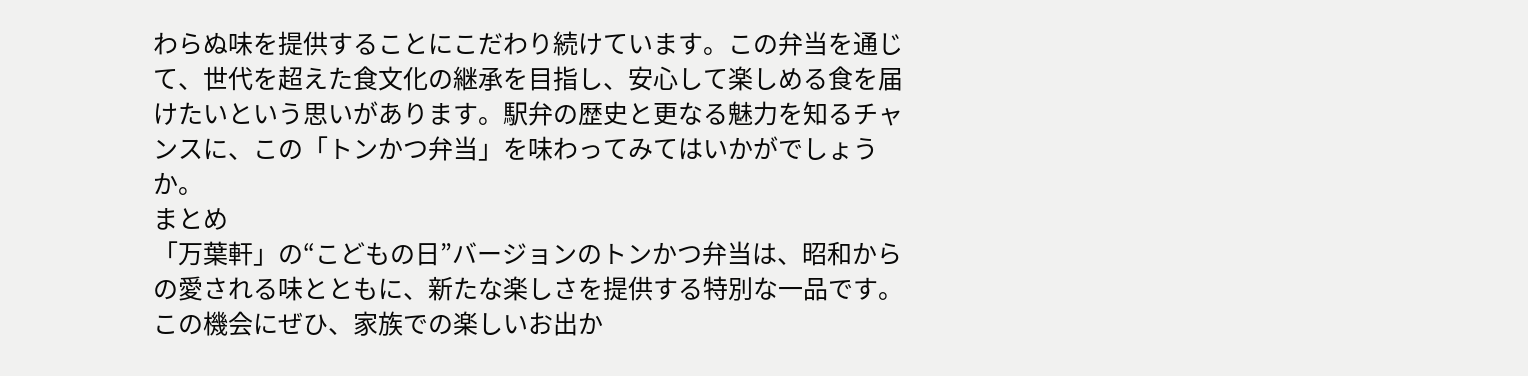わらぬ味を提供することにこだわり続けています。この弁当を通じて、世代を超えた食文化の継承を目指し、安心して楽しめる食を届けたいという思いがあります。駅弁の歴史と更なる魅力を知るチャンスに、この「トンかつ弁当」を味わってみてはいかがでしょうか。
まとめ
「万葉軒」の“こどもの日”バージョンのトンかつ弁当は、昭和からの愛される味とともに、新たな楽しさを提供する特別な一品です。この機会にぜひ、家族での楽しいお出か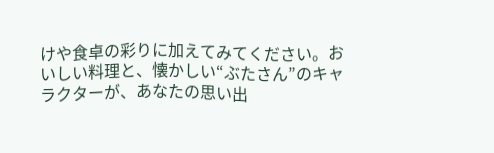けや食卓の彩りに加えてみてください。おいしい料理と、懐かしい“ぶたさん”のキャラクターが、あなたの思い出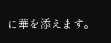に華を添えます。